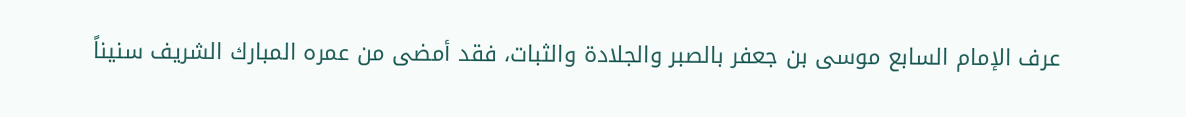عرف الإمام السابع موسى بن جعفر بالصبر والجلادة والثبات، فقد أمضى من عمره المبارك الشريف سنيناً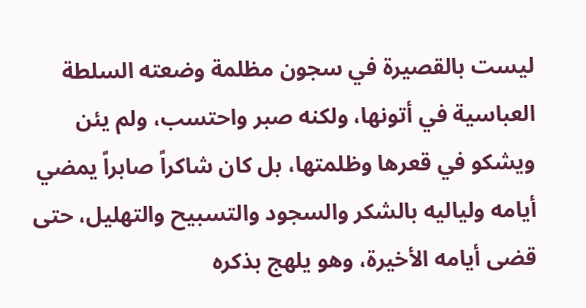ليست بالقصيرة في سجون مظلمة وضعته السلطة العباسية في أتونها، ولكنه صبر واحتسب، ولم يئن ويشكو في قعرها وظلمتها، بل كان شاكراً صابراً يمضي أيامه ولياليه بالشكر والسجود والتسبيح والتهليل، حتى قضى أيامه الأخيرة، وهو يلهج بذكره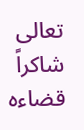تعالى شاكراً قضاءه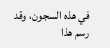في هذه السجون، وقد رسم هذا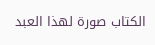الكتاب صورة لهذا العبد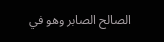الصالح الصابر وهو في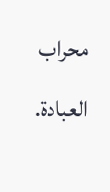محراب العبادة.